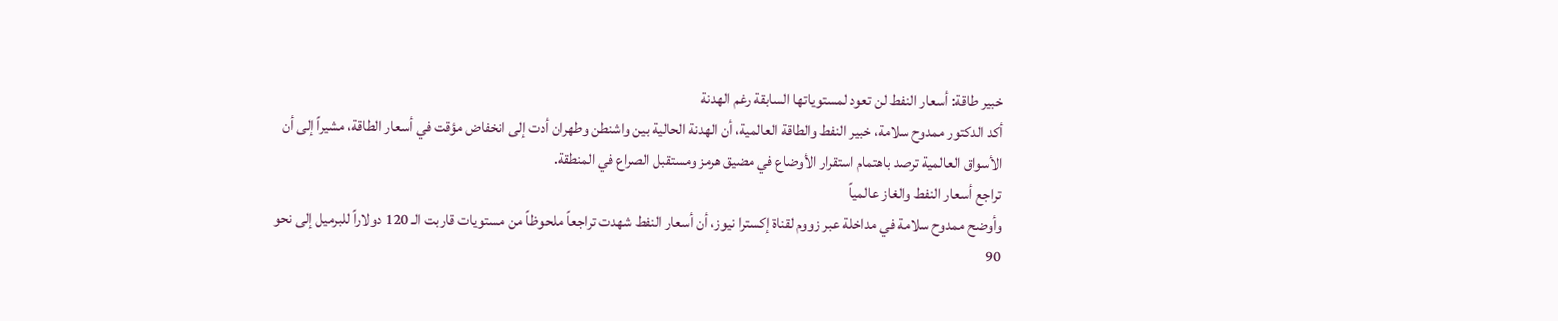خبير طاقة: أسعار النفط لن تعود لمستوياتها السابقة رغم الهدنة
أكد الدكتور ممدوح سلامة، خبير النفط والطاقة العالمية، أن الهدنة الحالية بين واشنطن وطهران أدت إلى انخفاض مؤقت في أسعار الطاقة، مشيراً إلى أن الأسواق العالمية ترصد باهتمام استقرار الأوضاع في مضيق هرمز ومستقبل الصراع في المنطقة.
تراجع أسعار النفط والغاز عالمياً
وأوضح ممدوح سلامة في مداخلة عبر زووم لقناة إكسترا نيوز، أن أسعار النفط شهدت تراجعاً ملحوظاً من مستويات قاربت الـ 120 دولاراً للبرميل إلى نحو 90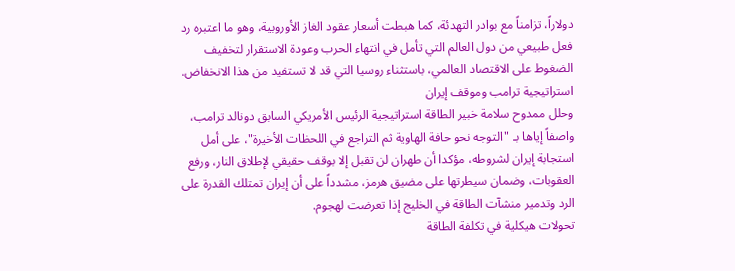دولاراً، تزامناً مع بوادر التهدئة، كما هبطت أسعار عقود الغاز الأوروبية، وهو ما اعتبره رد فعل طبيعي من دول العالم التي تأمل في انتهاء الحرب وعودة الاستقرار لتخفيف الضغوط على الاقتصاد العالمي، باستثناء روسيا التي قد لا تستفيد من هذا الانخفاض.
استراتيجية ترامب وموقف إيران
وحلل ممدوح سلامة خبير الطاقة استراتيجية الرئيس الأمريكي السابق دونالد ترامب، واصفاً إياها بـ "التوجه نحو حافة الهاوية ثم التراجع في اللحظات الأخيرة"، على أمل استجابة إيران لشروطه، مؤكدا أن طهران لن تقبل إلا بوقف حقيقي لإطلاق النار، ورفع العقوبات، وضمان سيطرتها على مضيق هرمز، مشدداً على أن إيران تمتلك القدرة على الرد وتدمير منشآت الطاقة في الخليج إذا تعرضت لهجوم.
تحولات هيكلية في تكلفة الطاقة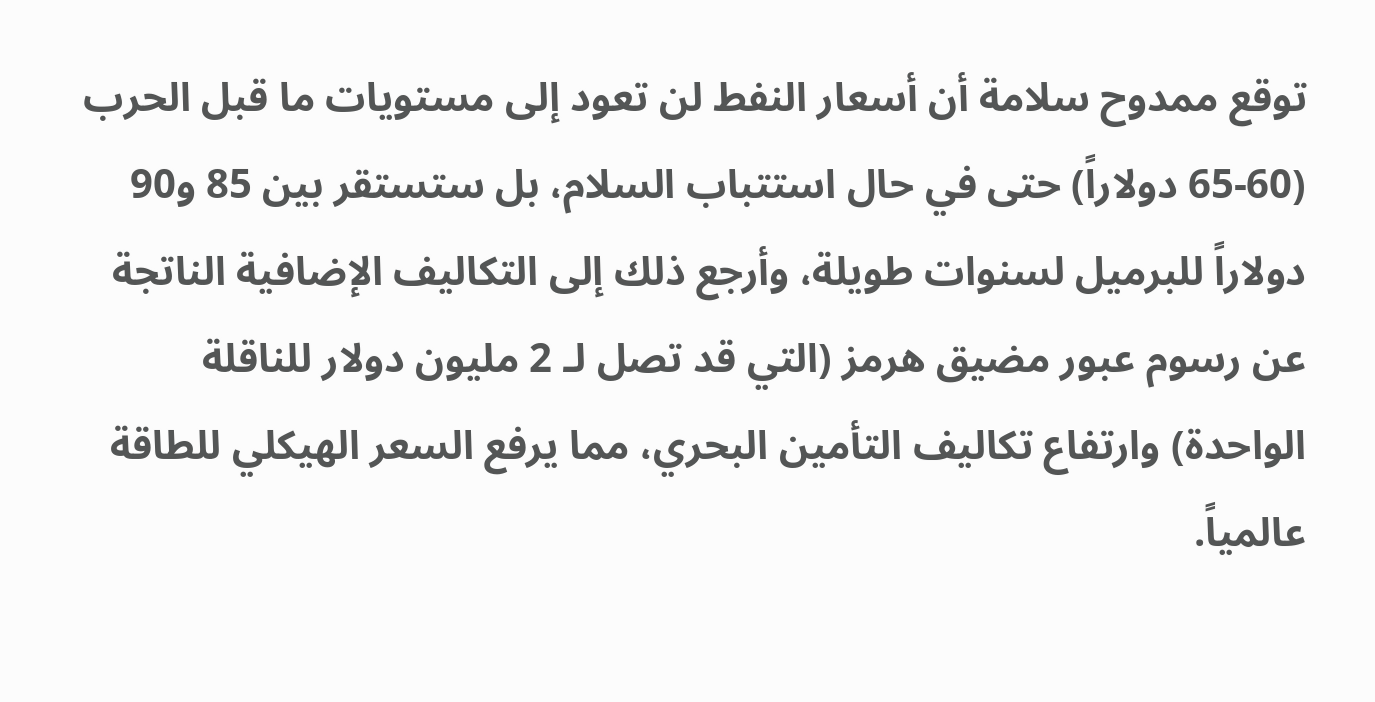توقع ممدوح سلامة أن أسعار النفط لن تعود إلى مستويات ما قبل الحرب (60-65 دولاراً) حتى في حال استتباب السلام، بل ستستقر بين 85 و90 دولاراً للبرميل لسنوات طويلة، وأرجع ذلك إلى التكاليف الإضافية الناتجة عن رسوم عبور مضيق هرمز (التي قد تصل لـ 2 مليون دولار للناقلة الواحدة) وارتفاع تكاليف التأمين البحري، مما يرفع السعر الهيكلي للطاقة عالمياً.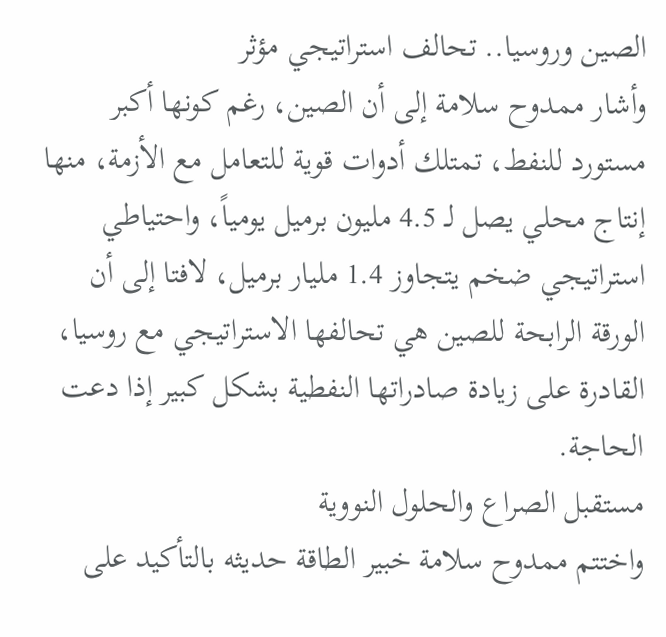الصين وروسيا.. تحالف استراتيجي مؤثر
وأشار ممدوح سلامة إلى أن الصين، رغم كونها أكبر مستورد للنفط، تمتلك أدوات قوية للتعامل مع الأزمة، منها إنتاج محلي يصل لـ 4.5 مليون برميل يومياً، واحتياطي استراتيجي ضخم يتجاوز 1.4 مليار برميل، لافتا إلى أن الورقة الرابحة للصين هي تحالفها الاستراتيجي مع روسيا، القادرة على زيادة صادراتها النفطية بشكل كبير إذا دعت الحاجة.
مستقبل الصراع والحلول النووية
واختتم ممدوح سلامة خبير الطاقة حديثه بالتأكيد على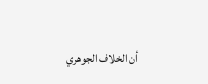أن الخلاف الجوهري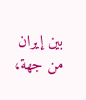بين إيران من جهة،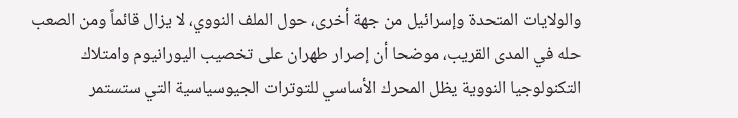والولايات المتحدة وإسرائيل من جهة أخرى، حول الملف النووي، لا يزال قائماً ومن الصعب حله في المدى القريب، موضحا أن إصرار طهران على تخصيب اليورانيوم وامتلاك التكنولوجيا النووية يظل المحرك الأساسي للتوترات الجيوسياسية التي ستستمر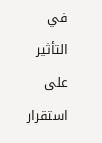في التأثير على استقرار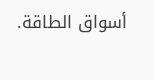أسواق الطاقة.